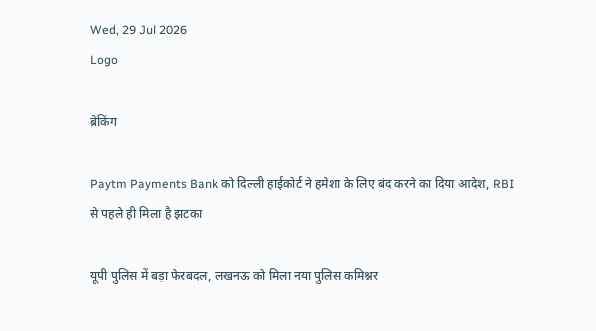Wed, 29 Jul 2026
Logo

ब्रेकिंग

Paytm Payments Bank को दिल्ली हाईकोर्ट ने हमेशा के लिए बंद करने का दिया आदेश, RBI से पहले ही मिला है झटका

यूपी पुलिस में बड़ा फेरबदल, लखनऊ को मिला नया पुलिस कमिश्नर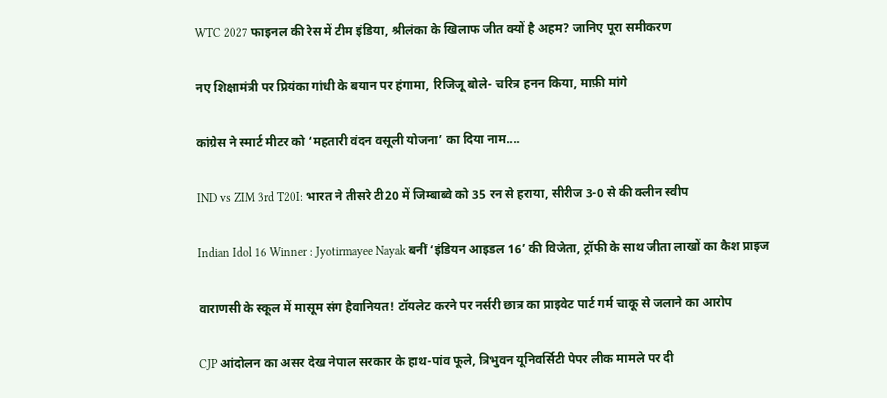WTC 2027 फाइनल की रेस में टीम इंडिया, श्रीलंका के खिलाफ जीत क्यों है अहम? जानिए पूरा समीकरण

नए शिक्षामंत्री पर प्रियंका गांधी के बयान पर हंगामा, रिजिजू बोले- चरित्र हनन किया, माफ़ी मांगे

कांग्रेस ने स्मार्ट मीटर को ‘महतारी वंदन वसूली योजना’ का दिया नाम....

IND vs ZIM 3rd T20I: भारत ने तीसरे टी20 में जिम्बाब्वे को 35 रन से हराया, सीरीज 3-0 से की क्लीन स्वीप

Indian Idol 16 Winner : Jyotirmayee Nayak बनीं ‘इंडियन आइडल 16’ की विजेता, ट्रॉफी के साथ जीता लाखों का कैश प्राइज

वाराणसी के स्कूल में मासूम संग हैवानियत! टॉयलेट करने पर नर्सरी छात्र का प्राइवेट पार्ट गर्म चाकू से जलाने का आरोप

CJP आंदोलन का असर देख नेपाल सरकार के हाथ-पांव फूले, त्रिभुवन यूनिवर्सिटी पेपर लीक मामले पर दी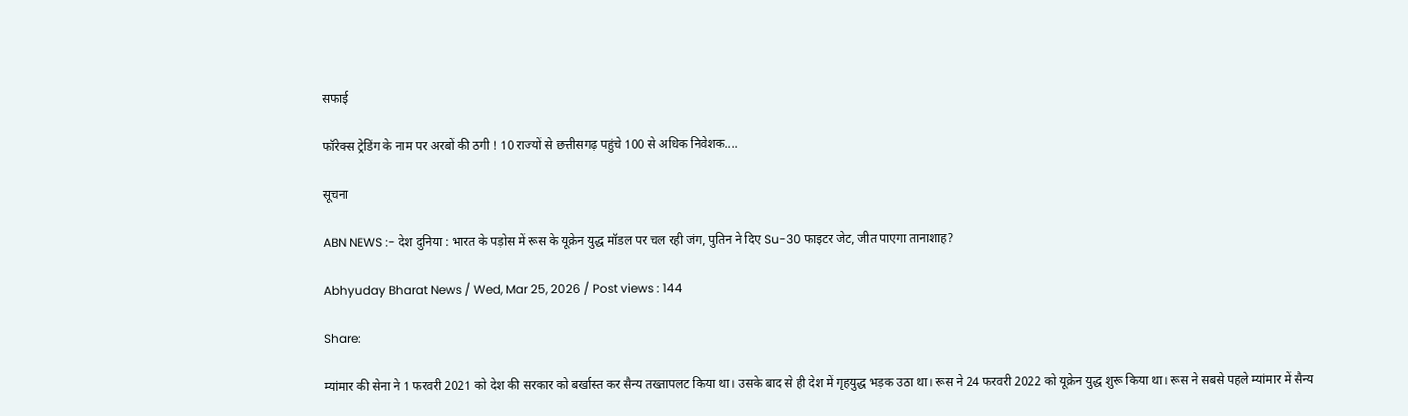सफाई

फॉरेक्स ट्रेडिंग के नाम पर अरबों की ठगी ! 10 राज्यों से छत्तीसगढ़ पहुंचे 100 से अधिक निवेशक....

सूचना

ABN NEWS :- देश दुनिया : भारत के पड़ोस में रूस के यूक्रेन युद्ध मॉडल पर चल रही जंग, पुतिन ने दिए Su-30 फाइटर जेट, जीत पाएगा तानाशाह?

Abhyuday Bharat News / Wed, Mar 25, 2026 / Post views : 144

Share:

म्यांमार की सेना ने 1 फरवरी 2021 को देश की सरकार को बर्खास्त कर सैन्य तख्तापलट किया था। उसके बाद से ही देश में गृहयुद्ध भड़क उठा था। रूस ने 24 फरवरी 2022 को यूक्रेन युद्ध शुरू किया था। रूस ने सबसे पहले म्यांमार में सैन्य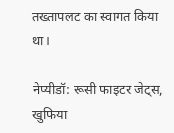तख्तापलट का स्वागत किया था।

नेप्यीडॉ: रूसी फाइटर जेट्स, खुफिया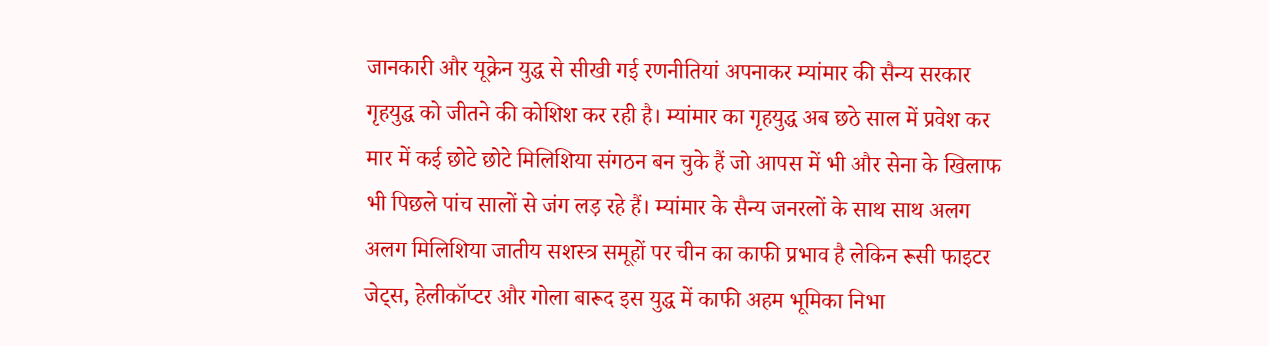जानकारी और यूक्रेन युद्ध से सीखी गई रणनीतियां अपनाकर म्यांमार की सैन्य सरकार गृहयुद्ध को जीतने की कोशिश कर रही है। म्यांमार का गृहयुद्ध अब छठे साल में प्रवेश कर मार में कई छोटे छोटे मिलिशिया संगठन बन चुके हैं जो आपस में भी और सेना के खिलाफ भी पिछले पांच सालों से जंग लड़ रहे हैं। म्यांमार के सैन्य जनरलों के साथ साथ अलग अलग मिलिशिया जातीय सशस्त्र समूहों पर चीन का काफी प्रभाव है लेकिन रूसी फाइटर जेट्स, हेलीकॉप्टर और गोला बारूद इस युद्ध में काफी अहम भूमिका निभा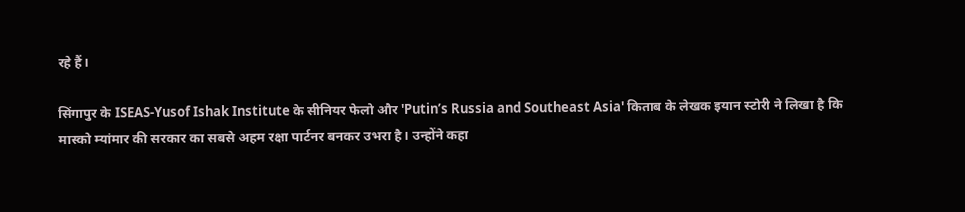रहे हैं।

सिंगापुर के ISEAS-Yusof Ishak Institute के सीनियर फेलो और 'Putin’s Russia and Southeast Asia' किताब के लेखक इयान स्टोरी ने लिखा है कि मास्को म्यांमार की सरकार का सबसे अहम रक्षा पार्टनर बनकर उभरा है। उन्होंने कहा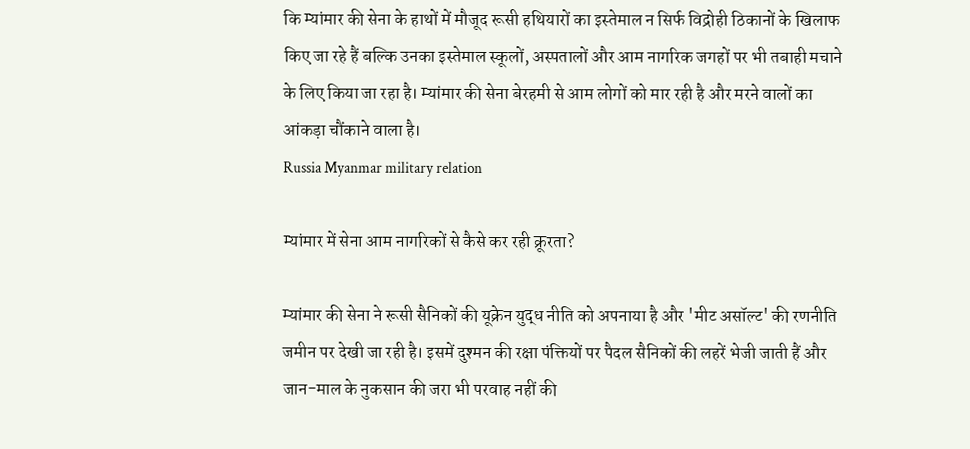कि म्यांमार की सेना के हाथों में मौजूद रूसी हथियारों का इस्तेमाल न सिर्फ विद्रोही ठिकानों के खिलाफ किए जा रहे हैं बल्कि उनका इस्तेमाल स्कूलों, अस्पतालों और आम नागरिक जगहों पर भी तबाही मचाने के लिए किया जा रहा है। म्यांमार की सेना बेरहमी से आम लोगों को मार रही है और मरने वालों का आंकड़ा चौंकाने वाला है।
Russia Myanmar military relation

म्यांमार में सेना आम नागरिकों से कैसे कर रही क्रूरता?

म्यांमार की सेना ने रूसी सैनिकों की यूक्रेन युद्ध नीति को अपनाया है और 'मीट असॉल्ट' की रणनीति जमीन पर देखी जा रही है। इसमें दुश्मन की रक्षा पंक्तियों पर पैदल सैनिकों की लहरें भेजी जाती हैं और जान-माल के नुकसान की जरा भी परवाह नहीं की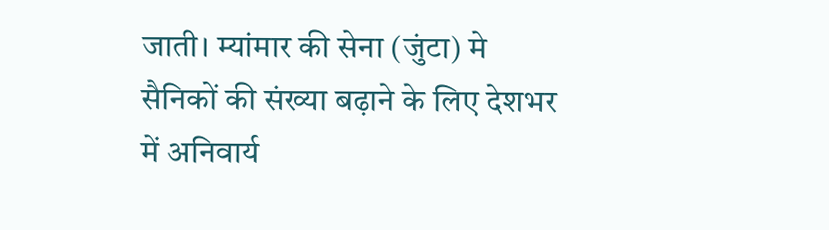जाती। म्यांमार की सेना (जुंटा) मे सैनिकों की संख्या बढ़ाने के लिए देशभर में अनिवार्य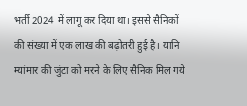भर्ती 2024 में लागू कर दिया था। इससे सैनिकों की संख्या में एक लाख की बढ़ोतरी हुई है। यानि म्यांमार की जुंटा को मरने के लिए सैनिक मिल गये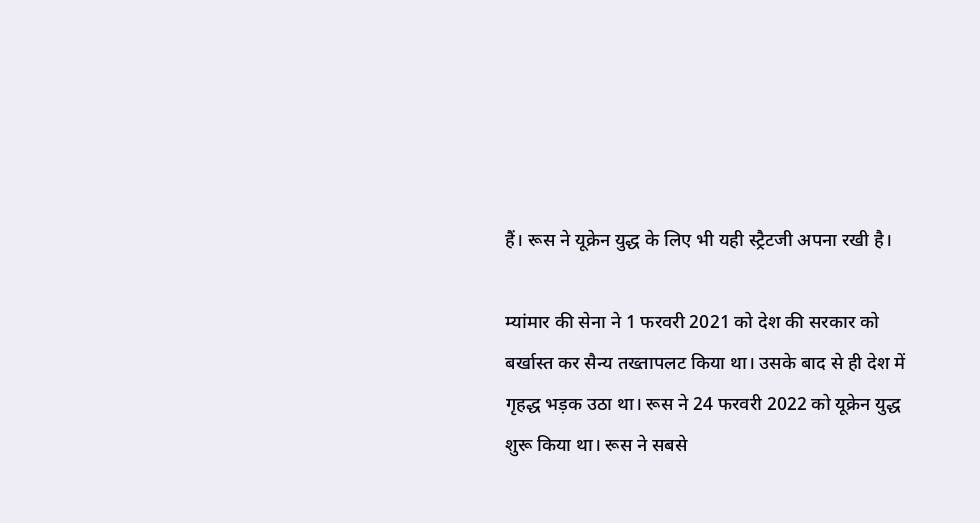हैं। रूस ने यूक्रेन युद्ध के लिए भी यही स्ट्रैटजी अपना रखी है।

म्यांमार की सेना ने 1 फरवरी 2021 को देश की सरकार को बर्खास्त कर सैन्य तख्तापलट किया था। उसके बाद से ही देश में गृहद्ध भड़क उठा था। रूस ने 24 फरवरी 2022 को यूक्रेन युद्ध शुरू किया था। रूस ने सबसे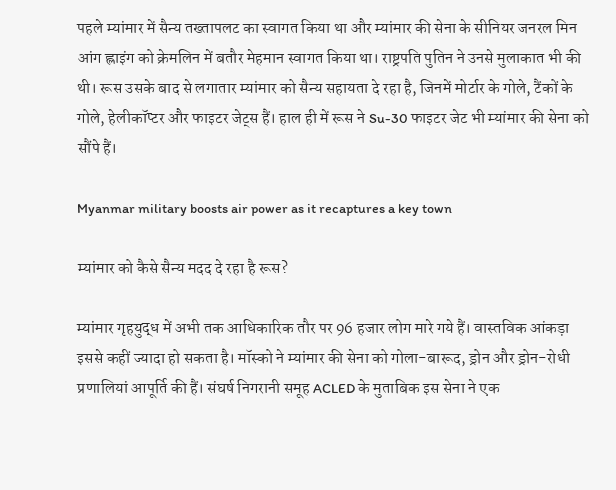पहले म्यांमार में सैन्य तख्तापलट का स्वागत किया था और म्यांमार की सेना के सीनियर जनरल मिन आंग ह्लाइंग को क्रेमलिन में बतौर मेहमान स्वागत किया था। राष्ट्रपति पुतिन ने उनसे मुलाकात भी की थी। रूस उसके बाद से लगातार म्यांमार को सैन्य सहायता दे रहा है, जिनमें मोर्टार के गोले, टैंकों के गोले, हेलीकॉप्टर और फाइटर जेट्स हैं। हाल ही में रूस ने Su-30 फाइटर जेट भी म्यांमार की सेना को सौंपे हैं।

Myanmar military boosts air power as it recaptures a key town

म्यांमार को कैसे सैन्य मदद दे रहा है रूस?

म्यांमार गृहयुद्ध में अभी तक आधिकारिक तौर पर 96 हजार लोग मारे गये हैं। वास्तविक आंकड़ा इससे कहीं ज्यादा हो सकता है। मॉस्को ने म्यांमार की सेना को गोला-बारूद, ड्रोन और ड्रोन-रोधी प्रणालियां आपूर्ति की हैं। संघर्ष निगरानी समूह ACLED के मुताबिक इस सेना ने एक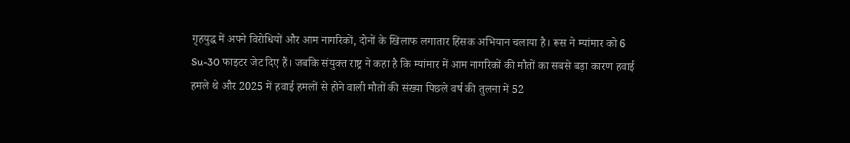गृहयुद्ध में अपने विरोधियों और आम नागरिकों, दोनों के खिलाफ लगातार हिंसक अभियान चलाया है। रूस ने म्यांमार को 6 Su-30 फाइटर जेट दिए हैं। जबकि संयुक्त राष्ट्र ने कहा है कि म्यांमार में आम नागरिकों की मौतों का सबसे बड़ा कारण हवाई हमले थे और 2025 में हवाई हमलों से होने वाली मौतों की संख्या पिछले वर्ष की तुलना में 52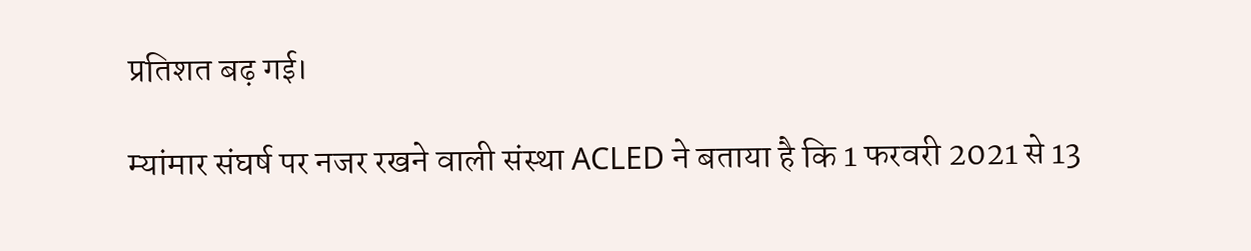प्रतिशत बढ़ गई।

म्यांमार संघर्ष पर नजर रखने वाली संस्था ACLED ने बताया है कि 1 फरवरी 2021 से 13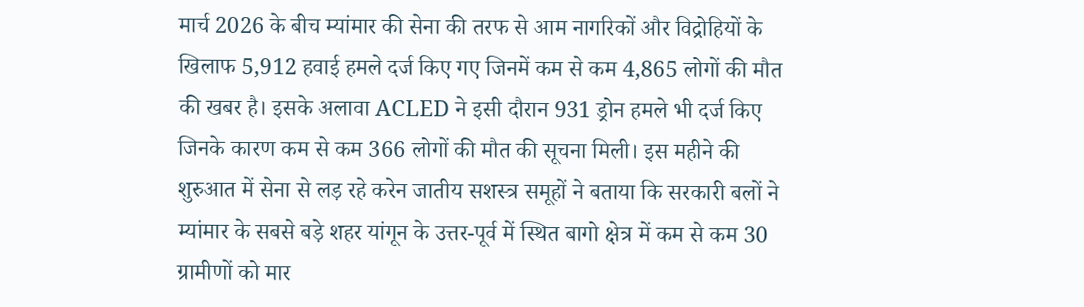मार्च 2026 के बीच म्यांमार की सेना की तरफ से आम नागरिकों और विद्रोहियों के खिलाफ 5,912 हवाई हमले दर्ज किए गए जिनमें कम से कम 4,865 लोगों की मौत की खबर है। इसके अलावा ACLED ने इसी दौरान 931 ड्रोन हमले भी दर्ज किए जिनके कारण कम से कम 366 लोगों की मौत की सूचना मिली। इस महीने की शुरुआत में सेना से लड़ रहे करेन जातीय सशस्त्र समूहों ने बताया कि सरकारी बलों ने म्यांमार के सबसे बड़े शहर यांगून के उत्तर-पूर्व में स्थित बागो क्षेत्र में कम से कम 30 ग्रामीणों को मार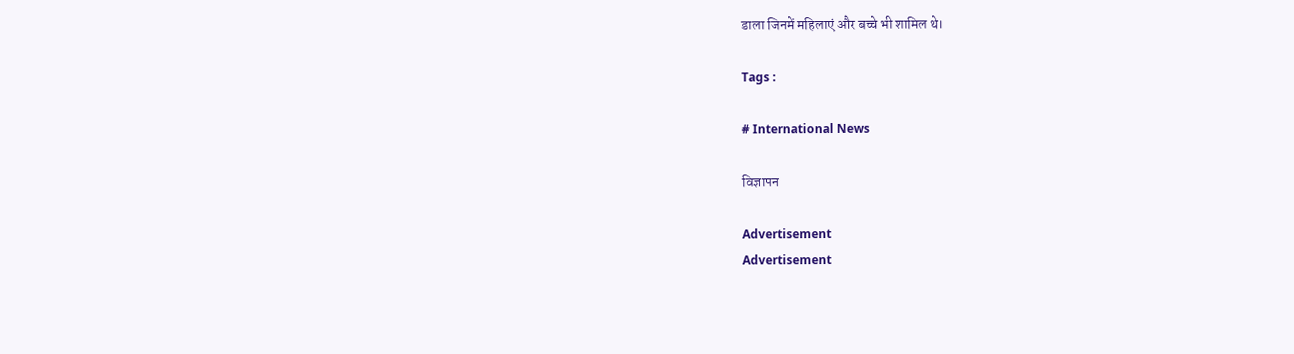डाला जिनमें महिलाएं और बच्चे भी शामिल थे।

Tags :

# International News

विज्ञापन

Advertisement
Advertisement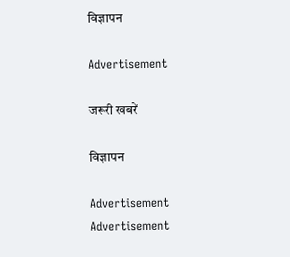विज्ञापन

Advertisement

जरूरी खबरें

विज्ञापन

Advertisement
Advertisement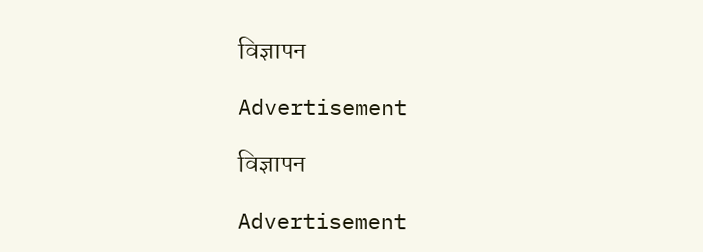विज्ञापन

Advertisement

विज्ञापन

Advertisement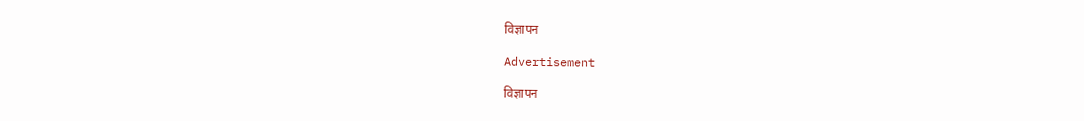विज्ञापन

Advertisement

विज्ञापन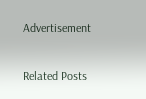Advertisement

Related Posts